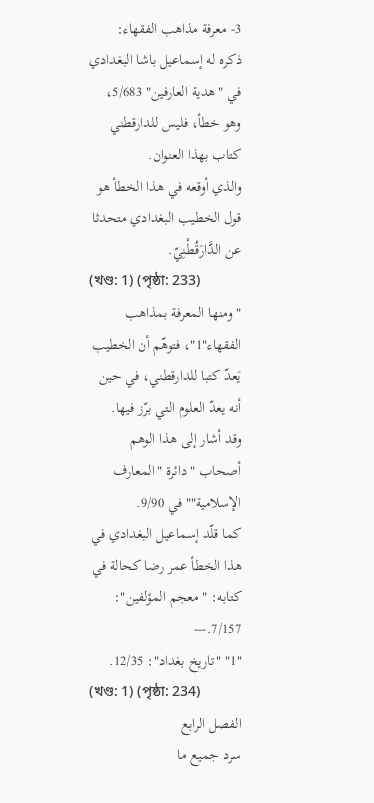3- معرفة مذاهب الفقهاء:
ذكره له إسماعيل باشا البغدادي في "هدية العارفين" 5/683، وهو خطأ، فليس للدارقطني كتاب بهذا العنوان.
والذي أوقعه في هذا الخطأ هو قول الخطيب البغدادي متحدثا عن الدَّارَقُطْنِيّ.
(খণ্ড: 1) (পৃষ্ঠা: 233)
"ومنها المعرفة بمذاهب الفقهاء"1"، فتوهّم أن الخطيب يَعدّ كتبا للدارقطني، في حين أنه يعدّ العلوم التي برّز فيها.
وقد أشار إلى هذا الوهم أصحاب "دائرة "المعارف الإسلامية"" في 9/90.
كما قلّد إسماعيل البغدادي في هذا الخطأ عمر رضا كحالة في كتابه: "معجم المؤلفين": 7/157.---
"1" "تاريخ بغداد": 12/35.
(খণ্ড: 1) (পৃষ্ঠা: 234)
الفصل الرابع
سرد جميع ما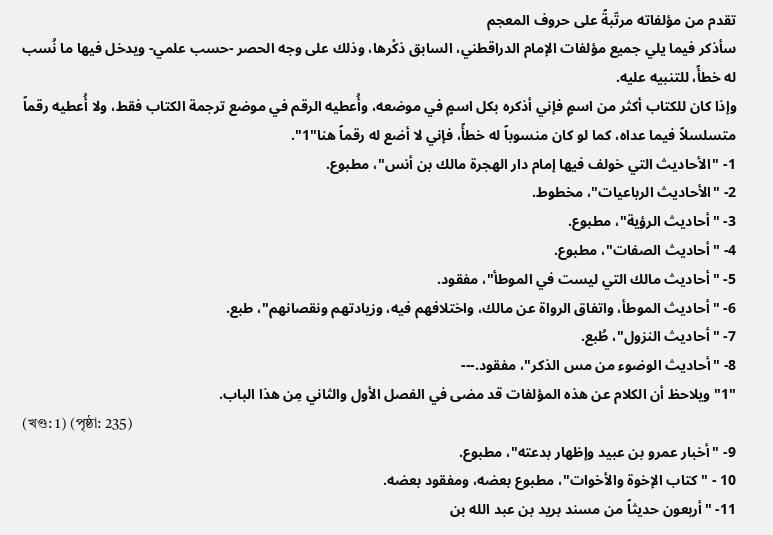تقدم من مؤلفاته مرتّبةً على حروف المعجم
سأذكر فيما يلي جميع مؤلفات الإمام الدراقطني، السابق ذكْرها، وذلك على وجه الحصر -حسب علمي- ويدخل فيها ما نُسب له خطأً، للتنبيه عليه.
وإذا كان للكتاب أكثر من اسمٍ فإني أذكره بكل اسمٍ في موضعه، وأُعطيه الرقم في موضع ترجمة الكتاب فقط، ولا أُعطيه رقماً متسلسلاً فيما عداه، كما لو كان منسوباً له خطأً، فإني لا أضع له رقماً هنا"1".
1- "الأحاديث التي خولف فيها إمام دار الهجرة مالك بن أنس"، مطبوع.
2- "الأحاديث الرباعيات"، مخطوط.
3- "أحاديث الرؤية"، مطبوع.
4- "أحاديث الصفات"، مطبوع.
5- "أحاديث مالك التي ليست في الموطأ"، مفقود.
6- "أحاديث الموطأ، واتفاق الرواة عن مالك، واختلافهم فيه، وزيادتهم ونقصانهم"، طبع.
7- "أحاديث النزول"، طُبع.
8- "أحاديث الوضوء من مس الذكر"، مفقود.---
"1" ويلاحظ أن الكلام عن هذه المؤلفات قد مضى في الفصل الأول والثاني مِن هذا الباب.
(খণ্ড: 1) (পৃষ্ঠা: 235)
9- "أخبار عمرو بن عبيد وإظهار بدعته"، مطبوع.
10 - "كتاب الإخوة والأخوات"، مطبوع بعضه، ومفقود بعضه.
11- "أربعون حديثاً من مسند بريد بن عبد الله بن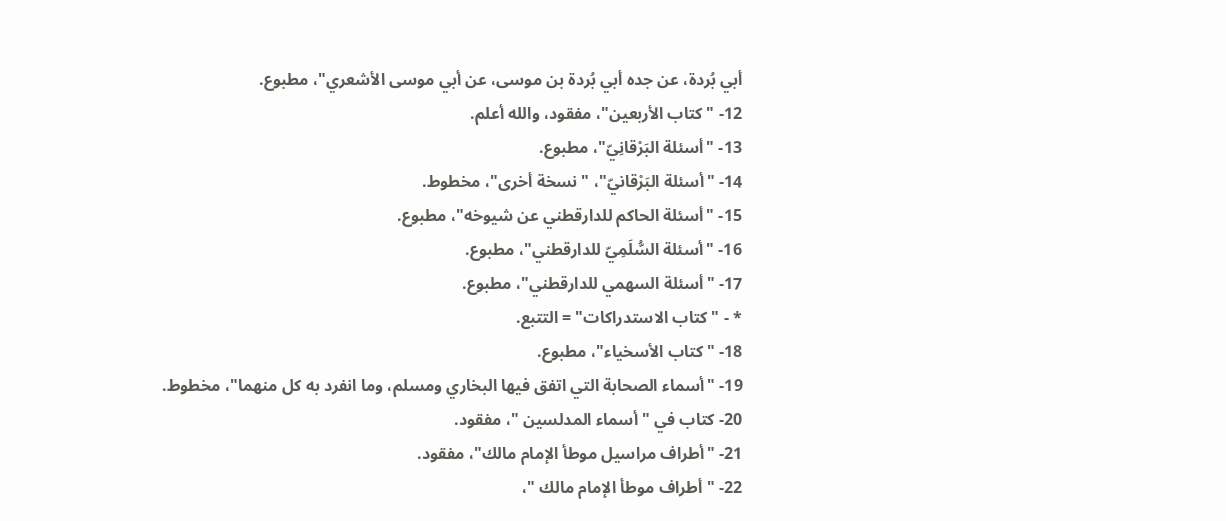أبي بُردة، عن جده أبي بُردة بن موسى، عن أبي موسى الأشعري"، مطبوع.
12- "كتاب الأربعين"، مفقود، والله أعلم.
13- "أسئلة البَرْقانِيّ"، مطبوع.
14- "أسئلة البَرْقانيّ"، "نسخة أخرى"، مخطوط.
15- "أسئلة الحاكم للدارقطني عن شيوخه"، مطبوع.
16- "أسئلة السُّلَمِيّ للدارقطني"، مطبوع.
17- "أسئلة السهمي للدارقطني"، مطبوع.
* - "كتاب الاستدراكات" = التتبع.
18- "كتاب الأسخياء"، مطبوع.
19- "أسماء الصحابة التي اتفق فيها البخاري ومسلم، وما انفرد به كل منهما"، مخطوط.
20- كتاب في " أسماء المدلسين "، مفقود.
21- "أطراف مراسيل موطأ الإمام مالك"، مفقود.
22- " أطراف موطأ الإمام مالك "،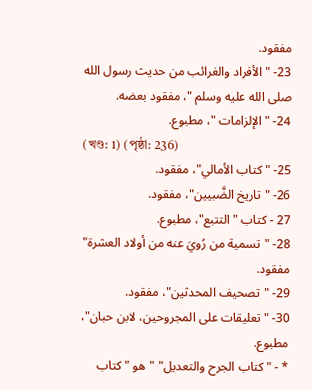مفقود.
23- " الأفراد والغرائب من حديث رسول الله صلى الله عليه وسلم "، مفقود بعضه.
24- " الإلزامات "، مطبوع.
(খণ্ড: 1) (পৃষ্ঠা: 236)
25- "كتاب الأمالي"، مفقود.
26- "تاريخ الضَّبيين"، مفقود.
27 - كتاب "التتبع"، مطبوع.
28- "تسمية من رُويَ عنه من أولاد العشرة" مفقود.
29- "تصحيف المحدثين"، مفقود.
30- "تعليقات على المجروحين، لابن حبان"، مطبوع.
* - "كتاب الجرح والتعديل" "هو "كتاب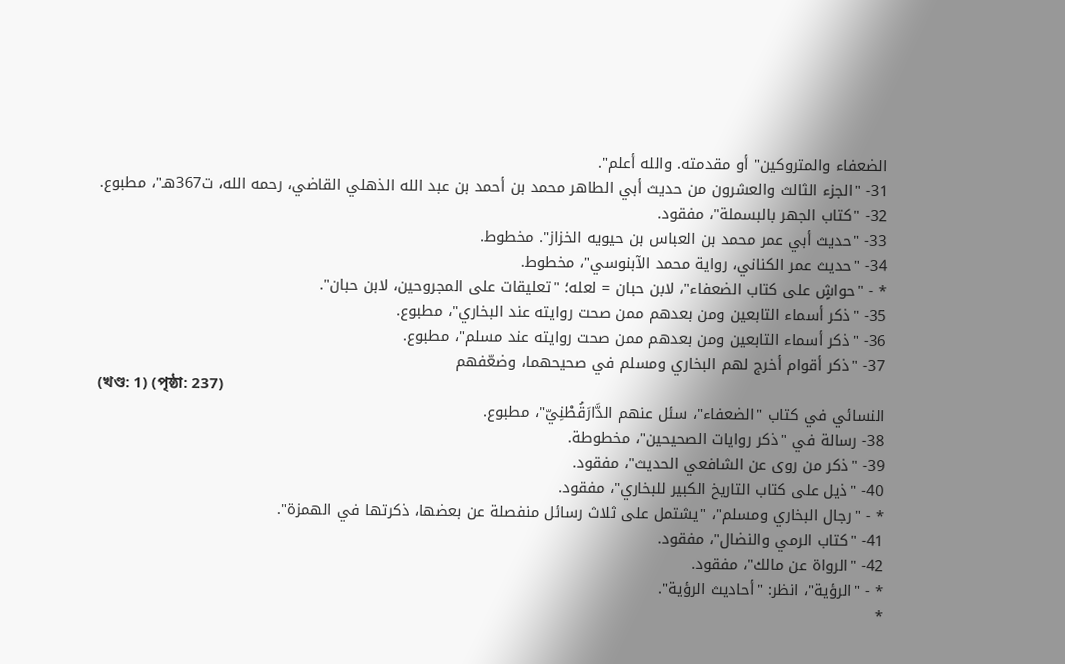الضعفاء والمتروكين" أو مقدمته. والله أعلم".
31- "الجزء الثالث والعشرون من حديث أبي الطاهر محمد بن أحمد بن عبد الله الذهلي القاضي، رحمه الله، ت367هـ"، مطبوع.
32- "كتاب الجهر بالبسملة"، مفقود.
33- "حديث أبي عمر محمد بن العباس بن حيويه الخزاز". مخطوط.
34- "حديث عمر الكناني، رواية محمد الآبنوسي"، مخطوط.
* - "حواشٍ على كتاب الضعفاء"، لابن حبان = لعله؛ "تعليقات على المجروحين، لابن حبان".
35- "ذكر أسماء التابعين ومن بعدهم ممن صحت روايته عند البخاري"، مطبوع.
36- "ذكر أسماء التابعين ومن بعدهم ممن صحت روايته عند مسلم"، مطبوع.
37- "ذكر أقوام أخرج لهم البخاري ومسلم في صحيحهما، وضعّفهم
(খণ্ড: 1) (পৃষ্ঠা: 237)
النسائي في كتاب "الضعفاء"، سئل عنهم الدَّارَقُطْنِيّ"، مطبوع.
38- رسالة في "ذكر روايات الصحيحين"، مخطوطة.
39- "ذكر من روى عن الشافعي الحديث"، مفقود.
40- "ذيل على كتاب التاريخ الكبير للبخاري"، مفقود.
* - "رجال البخاري ومسلم"، "يشتمل على ثلاث رسائل منفصلة عن بعضها، ذكرتها في الهمزة".
41- "كتاب الرمي والنضال"، مفقود.
42- "الرواة عن مالك"، مفقود.
* - "الرؤية"، انظر: "أحاديث الرؤية".
*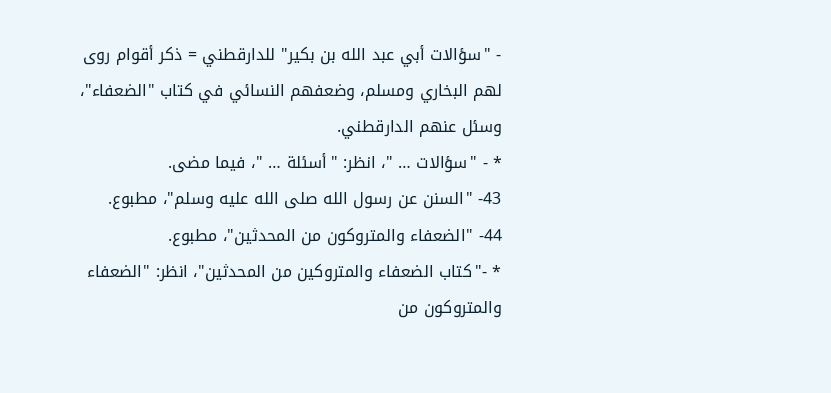- "سؤالات أبي عبد الله بن بكير" للدارقطني = ذكر أقوام روى لهم البخاري ومسلم، وضعفهم النسائي في كتاب "الضعفاء"، وسئل عنهم الدارقطني.
* - "سؤالات … "، انظر: "أسئلة … "، فيما مضى.
43- "السنن عن رسول الله صلى الله عليه وسلم"، مطبوع.
44- "الضعفاء والمتروكون من المحدثين"، مطبوع.
* -"كتاب الضعفاء والمتروكين من المحدثين"، انظر: "الضعفاء والمتروكون من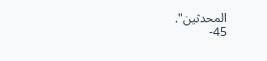المحدثين".
45-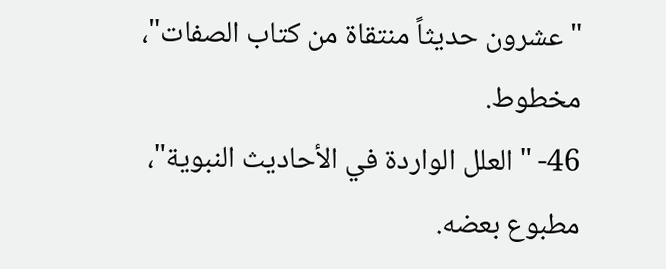"عشرون حديثاً منتقاة من كتاب الصفات"، مخطوط.
46- "العلل الواردة في الأحاديث النبوية"، مطبوع بعضه.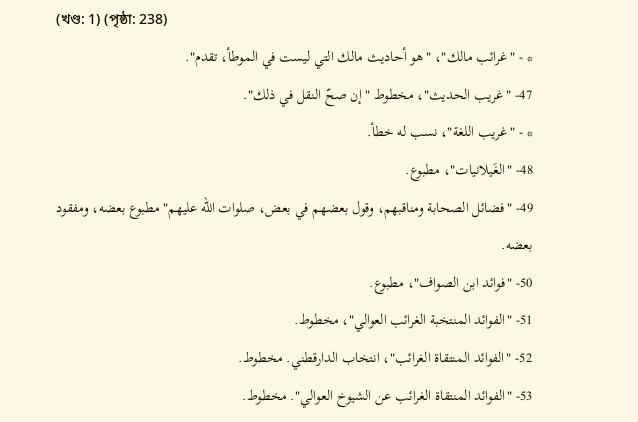(খণ্ড: 1) (পৃষ্ঠা: 238)
* - "غرائب مالك"، "هو أحاديث مالك التي ليست في الموطأ، تقدم".
47- "غريب الحديث"، مخطوط "إن صحّ النقل في ذلك".
* - "غريب اللغة"، نسب له خطأ.
48- "الغَيلانيات"، مطبوع.
49- "فضائل الصحابة ومناقبهم، وقول بعضهم في بعض، صلوات الله عليهم" مطبوع بعضه، ومفقود بعضه.
50- "فوائد ابن الصواف"، مطبوع.
51- "الفوائد المنتخبة الغرائب العوالي"، مخطوط.
52- "الفوائد المنتقاة الغرائب"، انتخاب الدارقطني. مخطوط.
53- "الفوائد المنتقاة الغرائب عن الشيوخ العوالي". مخطوط.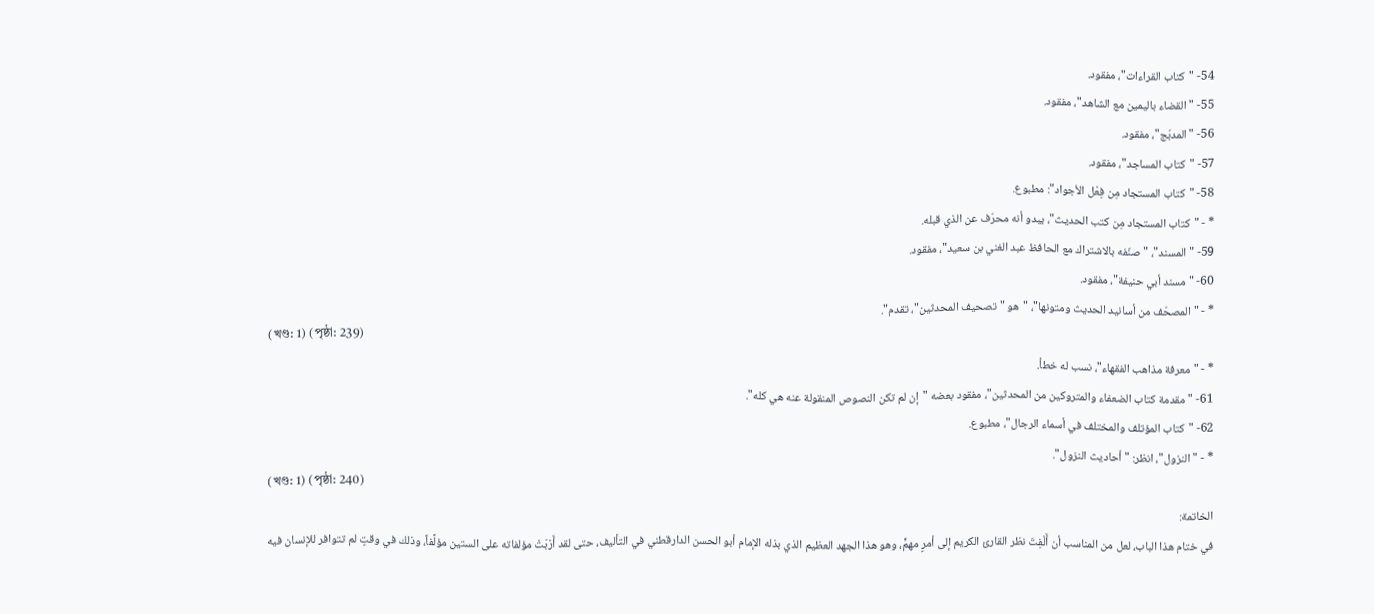54- "كتاب القراءات"، مفقود.
55- "القضاء باليمين مع الشاهد"، مفقود.
56- "المدبّج"، مفقود.
57- "كتاب المساجد"، مفقود.
58- "كتاب المستجاد مِن فِعْل الأجواد": مطبوع.
* - "كتاب المستجاد مِن كتب الحديث"، يبدو أنه محرّف عن الذي قبله.
59- "المسند"، "صنّفه بالاشتراك مع الحافظ عبد الغني بن سعيد"، مفقود.
60- "مسند أبي حنيفة"، مفقود.
* - "المصحّف من أسانيد الحديث ومتونها"، "هو "تصحيف المحدثين"، تقدم".
(খণ্ড: 1) (পৃষ্ঠা: 239)
* - "معرفة مذاهب الفقهاء"، نسب له خطأ.
61- "مقدمة كتاب الضعفاء والمتروكين من المحدثين"، مفقود بعضه "إن لم تكن النصوص المنقولة عنه هي كله".
62- "كتاب المؤتلف والمختلف في أسماء الرجال"، مطبوع.
* - "النزول"، انظر: "أحاديث النزول".
(খণ্ড: 1) (পৃষ্ঠা: 240)
الخاتمة:
في ختام هذا الباب، لعل من المناسب أن أَلْفِتَ نظر القارئ الكريم إلى أمرٍ مهمٍّ، وهو هذا الجهد العظيم الذي بذله الإمام أبو الحسن الدارقطني في التأليف، حتى لقد أَرْبَتْ مؤلفاته على الستين مؤلَّفاً، وذلك في وقتٍ لم تتوافر للإنسان فيه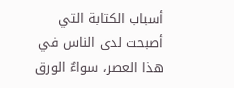أسباب الكتابة التي أصبحت لدى الناس في هذا العصر، سواءٌ الورق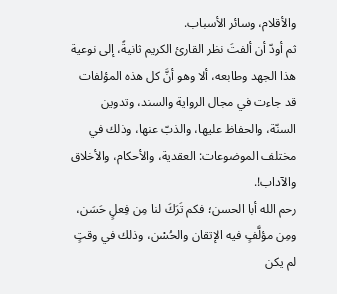والأقلام، وسائر الأسباب.
ثم أودّ أن ألفتَ نظر القارئ الكريم ثانيةً، إلى نوعية هذا الجهد وطابعه، ألا وهو أنَّ كل هذه المؤلفات قد جاءت في مجال الرواية والسند، وتدوين السنّة، والحفاظ عليها، والذبّ عنها، وذلك في مختلف الموضوعات: العقدية، والأحكام، والأخلاق والآداب!.
رحم الله أبا الحسن؛ فكم تَرَكَ لنا مِن فِعلٍ حَسَن، ومِن مؤلَّفٍ فيه الإتقان والحُسْن، وذلك في وقتٍ لم يكن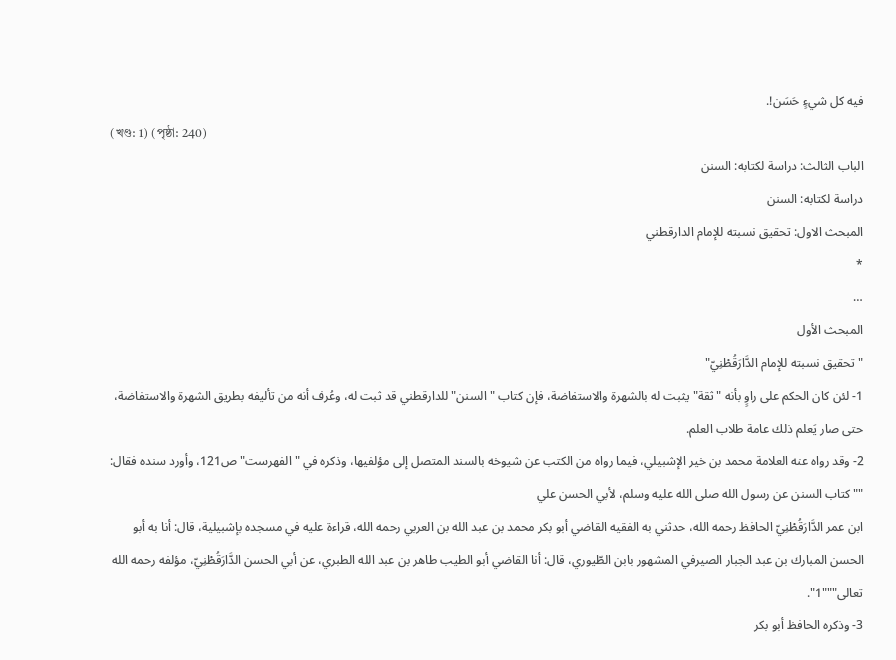فيه كل شيءٍ حَسَن!.
(খণ্ড: 1) (পৃষ্ঠা: 240)
الباب الثالث: دراسة لكتابه: السنن
دراسة لكتابه: السنن
المبحث الاول: تحقيق نسبته للإمام الدارقطني
*
…
المبحث الأول
"تحقيق نسبته للإمام الدَّارَقُطْنِيّ"
1- لئن كان الحكم على راوٍ بأنه "ثقة" يثبت له بالشهرة والاستفاضة، فإن كتاب "السنن" للدارقطني قد ثبت له، وعُرف أنه من تأليفه بطريق الشهرة والاستفاضة، حتى صار يَعلم ذلك عامة طلاب العلم.
2- وقد رواه عنه العلامة محمد بن خير الإشبيلي، فيما رواه من الكتب عن شيوخه بالسند المتصل إلى مؤلفيها، وذكره في "الفهرست" ص121، وأورد سنده فقال: ""كتاب السنن عن رسول الله صلى الله عليه وسلم، لأبي الحسن علي
ابن عمر الدَّارَقُطْنِيّ الحافظ رحمه الله، حدثني به الفقيه القاضي أبو بكر محمد بن عبد الله بن العربي رحمه الله، قراءة عليه في مسجده بإشبيلية، قال: أنا به أبو الحسن المبارك بن عبد الجبار الصيرفي المشهور بابن الطّيوري، قال: أنا القاضي أبو الطيب طاهر بن عبد الله الطبري، عن أبي الحسن الدَّارَقُطْنِيّ، مؤلفه رحمه الله تعالى"""1".
3- وذكره الحافظ أبو بكر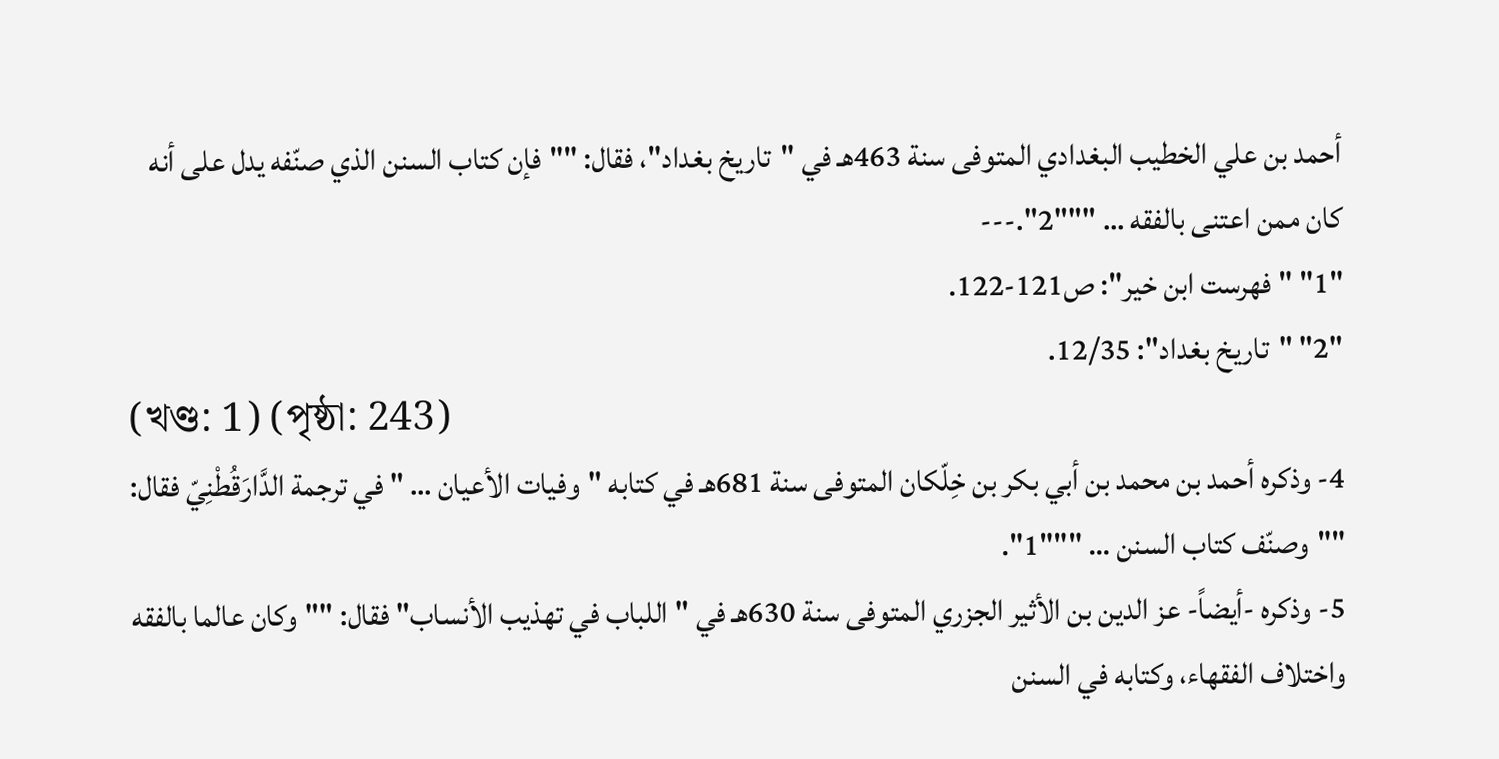أحمد بن علي الخطيب البغدادي المتوفى سنة 463هـ في "تاريخ بغداد"، فقال: ""فإن كتاب السنن الذي صنّفه يدل على أنه كان ممن اعتنى بالفقه … """2".---
"1" "فهرست ابن خير": ص121-122.
"2" "تاريخ بغداد": 12/35.
(খণ্ড: 1) (পৃষ্ঠা: 243)
4- وذكره أحمد بن محمد بن أبي بكر بن خِلّكان المتوفى سنة 681هـ في كتابه "وفيات الأعيان … " في ترجمة الدَّارَقُطْنِيّ فقال: ""وصنّف كتاب السنن … """1".
5- وذكره -أيضاً- عز الدين بن الأثير الجزري المتوفى سنة 630هـ في "اللباب في تهذيب الأنساب" فقال: ""وكان عالما بالفقه واختلاف الفقهاء، وكتابه في السنن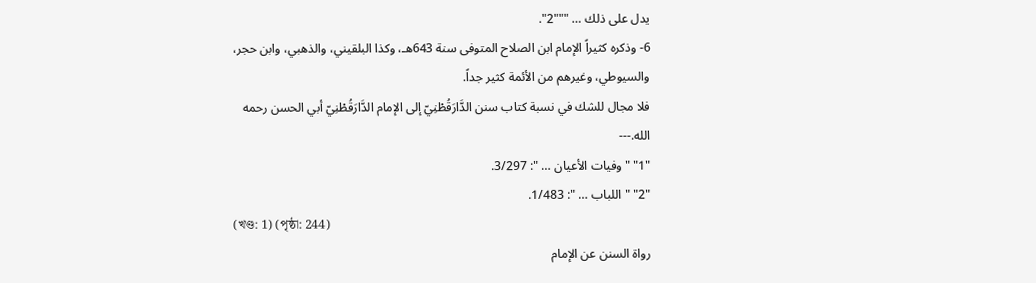يدل على ذلك … """2".
6- وذكره كثيراً الإمام ابن الصلاح المتوفى سنة 643هـ، وكذا البلقيني، والذهبي، وابن حجر، والسيوطي، وغيرهم من الأئمة كثير جداً.
فلا مجال للشك في نسبة كتاب سنن الدَّارَقُطْنِيّ إلى الإمام الدَّارَقُطْنِيّ أبي الحسن رحمه الله.---
"1" "وفيات الأعيان … ": 3/297.
"2" "اللباب … ": 1/483.
(খণ্ড: 1) (পৃষ্ঠা: 244)
رواة السنن عن الإمام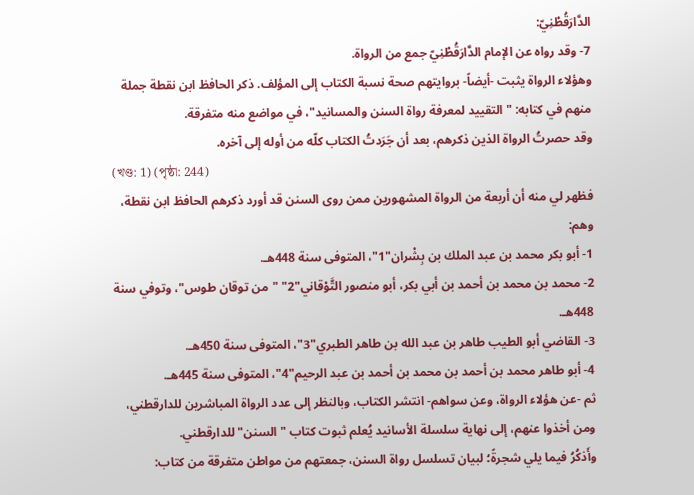الدَّارَقُطْنِيّ:
7- وقد رواه عن الإمام الدَّارَقُطْنِيّ جمع من الرواة.
وهؤلاء الرواة يثبت -أيضاً- بروايتهم صحة نسبة الكتاب إلى المؤلف. ذكر الحافظ ابن نقطة جملة منهم في كتابه: "التقييد لمعرفة رواة السنن والمسانيد"، في مواضع منه متفرقة.
وقد حصرتُ الرواة الذين ذكرهم، بعد أن جَرَدتُ الكتاب كلّه من أوله إلى آخره.
(খণ্ড: 1) (পৃষ্ঠা: 244)
فظهر لي منه أن أربعة من الرواة المشهورين ممن روى السنن قد أورد ذكرهم الحافظ ابن نقطة، وهم:
1- أبو بكر محمد بن عبد الملك بن بِشْران"1"، المتوفى سنة 448هـ.
2- محمد بن محمد بن أحمد بن أبي بكر، أبو منصور التَّوْقاني"2" "من توقان طوس"، وتوفي سنة 448هـ.
3- القاضي أبو الطيب طاهر بن عبد الله بن طاهر الطبري"3"، المتوفى سنة 450هـ.
4- أبو طاهر محمد بن أحمد بن محمد بن أحمد بن عبد الرحيم"4"، المتوفى سنة 445هـ.
ثم -عن هؤلاء الرواة، وعن سواهم- انتشر الكتاب، وبالنظر إلى عدد الرواة المباشرين للدارقطني، ومن أخذوا عنهم، إلى نهاية سلسلة الأسانيد يُعلم ثبوت كتاب "السنن" للدارقطني.
وأَذكُرُ فيما يلي شجرةً؛ لبيان تسلسل رواة السنن، جمعتهم من مواطن متفرقة من كتاب: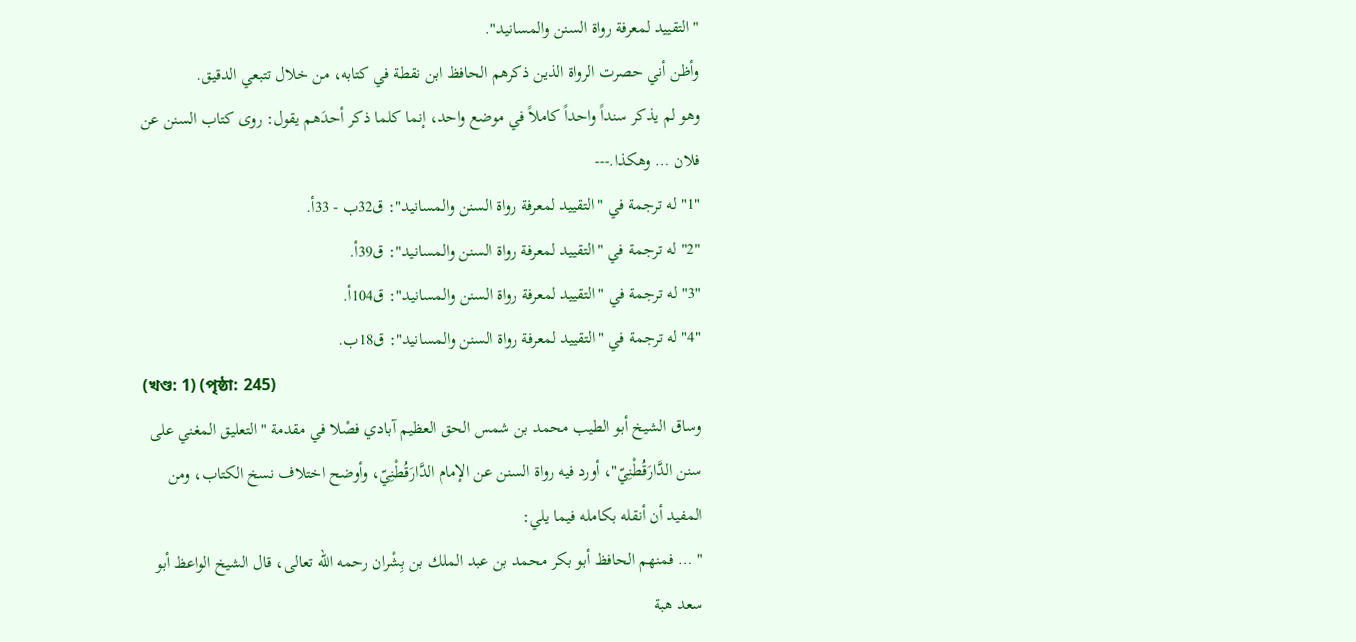"التقييد لمعرفة رواة السنن والمسانيد".
وأظن أني حصرت الرواة الذين ذكرهم الحافظ ابن نقطة في كتابه، من خلال تتبعي الدقيق.
وهو لم يذكر سنداً واحداً كاملاً في موضع واحد، إنما كلما ذكر أحدَهم يقول: روى كتاب السنن عن فلان … وهكذا.---
"1" له ترجمة في "التقييد لمعرفة رواة السنن والمسانيد": ق32ب - 33أ.
"2" له ترجمة في "التقييد لمعرفة رواة السنن والمسانيد": ق39أ.
"3" له ترجمة في "التقييد لمعرفة رواة السنن والمسانيد": ق104أ.
"4" له ترجمة في "التقييد لمعرفة رواة السنن والمسانيد": ق18ب.
(খণ্ড: 1) (পৃষ্ঠা: 245)
وساق الشيخ أبو الطيب محمد بن شمس الحق العظيم آبادي فصْلا في مقدمة "التعليق المغني على سنن الدَّارَقُطْنِيّ"، أورد فيه رواة السنن عن الإمام الدَّارَقُطْنِيّ، وأوضح اختلاف نسخ الكتاب، ومن المفيد أن أنقله بكامله فيما يلي:
" … فمنهم الحافظ أبو بكر محمد بن عبد الملك بن بِشْران رحمه الله تعالى، قال الشيخ الواعظ أبو سعد هبة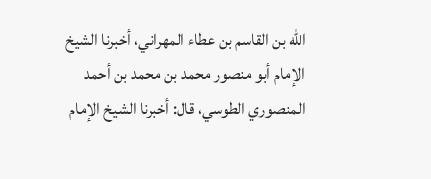الله بن القاسم بن عطاء المهراني، أخبرنا الشيخ الإمام أبو منصور محمد بن محمد بن أحمد المنصوري الطوسي، قال: أخبرنا الشيخ الإمام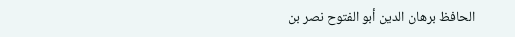الحافظ برهان الدين أبو الفتوح نصر بن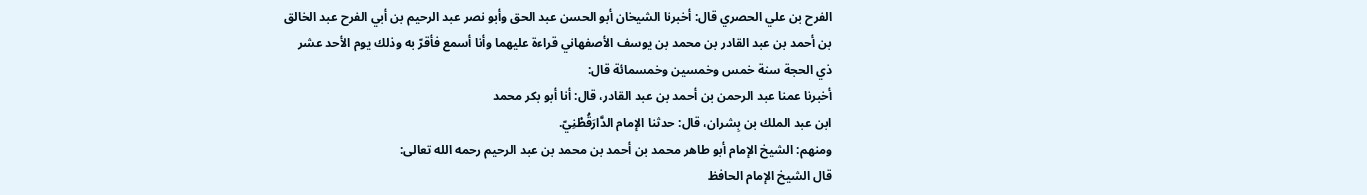الفرح بن علي الحصري قال: أخبرنا الشيخان أبو الحسن عبد الحق وأبو نصر عبد الرحيم بن أبي الفرح عبد الخالق بن أحمد بن عبد القادر بن محمد بن يوسف الأصفهاني قراءة عليهما وأنا أسمع فأقرّ به وذلك يوم الأحد عشر ذي الحجة سنة خمس وخمسين وخمسمائة قال:
أخبرنا عمنا عبد الرحمن بن أحمد بن عبد القادر، قال: أنا أبو بكر محمد
ابن عبد الملك بن بِشران، قال: حدثنا الإمام الدَّارَقُطْنِيّ.
ومنهم: الشيخ الإمام أبو طاهر محمد بن أحمد بن محمد بن عبد الرحيم رحمه الله تعالى:
قال الشيخ الإمام الحافظ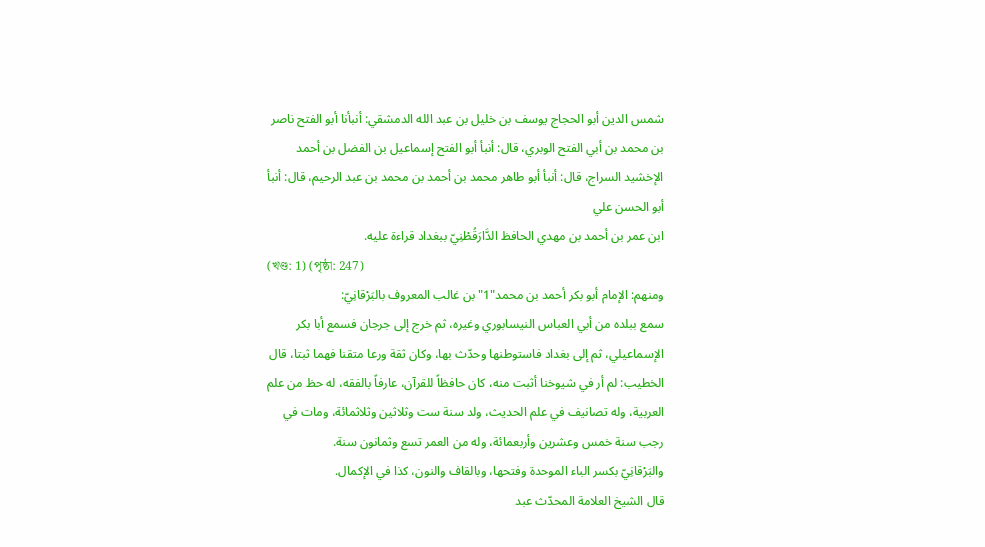شمس الدين أبو الحجاج يوسف بن خليل بن عبد الله الدمشقي: أنبأنا أبو الفتح ناصر بن محمد بن أبي الفتح الوبري، قال: أنبأ أبو الفتح إسماعيل بن الفضل بن أحمد الإخشيد السراج، قال: أنبأ أبو طاهر محمد بن أحمد بن محمد بن عبد الرحيم، قال: أنبأ أبو الحسن علي
ابن عمر بن أحمد بن مهدي الحافظ الدَّارَقُطْنِيّ ببغداد قراءة عليه.
(খণ্ড: 1) (পৃষ্ঠা: 247)
ومنهم: الإمام أبو بكر أحمد بن محمد"1" بن غالب المعروف بالبَرْقانِيّ:
سمع ببلده من أبي العباس النيسابوري وغيره، ثم خرج إلى جرجان فسمع أبا بكر الإسماعيلي، ثم إلى بغداد فاستوطنها وحدّث بها، وكان ثقة ورعا متقنا فهما ثبتا، قال الخطيب: لم أر في شيوخنا أثبت منه، كان حافظاً للقرآن، عارفاً بالفقه، له حظ من علم العربية، وله تصانيف في علم الحديث، ولد سنة ست وثلاثين وثلاثمائة، ومات في رجب سنة خمس وعشرين وأربعمائة، وله من العمر تسع وثمانون سنة.
والبَرْقانِيّ بكسر الباء الموحدة وفتحها، وبالقاف والنون، كذا في الإكمال.
قال الشيخ العلامة المحدّث عبد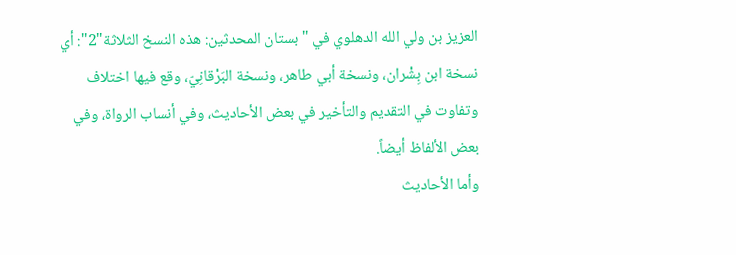العزيز بن ولي الله الدهلوي في "بستان المحدثين: هذه النسخ الثلاثة"2": أي نسخة ابن بِشْران، ونسخة أبي طاهر، ونسخة البَرْقانِيّ، وقع فيها اختلاف وتفاوت في التقديم والتأخير في بعض الأحاديث، وفي أنساب الرواة، وفي بعض الألفاظ أيضاً.
وأما الأحاديث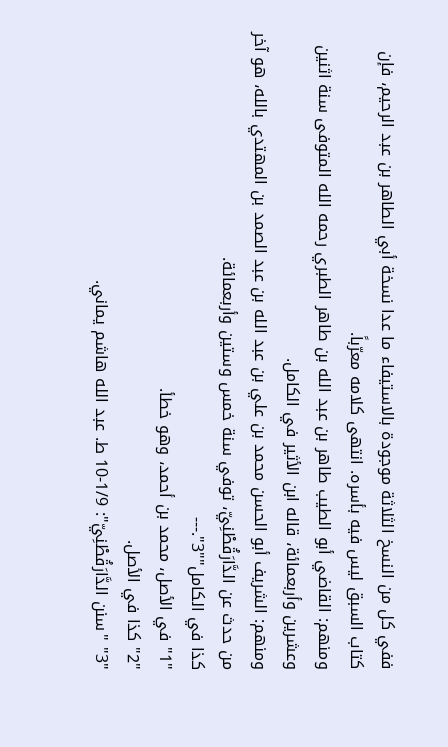ففي كل من النسخ الثلاثة موجودة بالاستيفاء ما عدا نسخة أبي الطاهر بن عبد الرحيم، فإن كتاب السبق ليس فيه بأسره. انتهى كلامه معرّباً.
ومنهم: القاضي أبو الطيب طاهر بن عبد الله بن طاهر الطبري رحمه الله المتوفى سنة اثنين وعشرين وأربعمائة، قاله ابن الأثير في الكامل.
ومنهم: الشريف أبو الحسن محمد بن علي بن عبد الله بن عبد الصمد بن المهتدي بالله، هو آخر من حدث عن الدَّارَقُطْنِيّ، توفي سنة خمس وستين وأربعمائة.
كذا في الكامل""3".---
"1" في الأصل، محمد بن أحمد، وهو خطأ.
"2" كذا في الأصل.
"3" "سنن الدَّارَقُطْنِيّ": 1/9-10 ط. عبد الله هاشم يماني.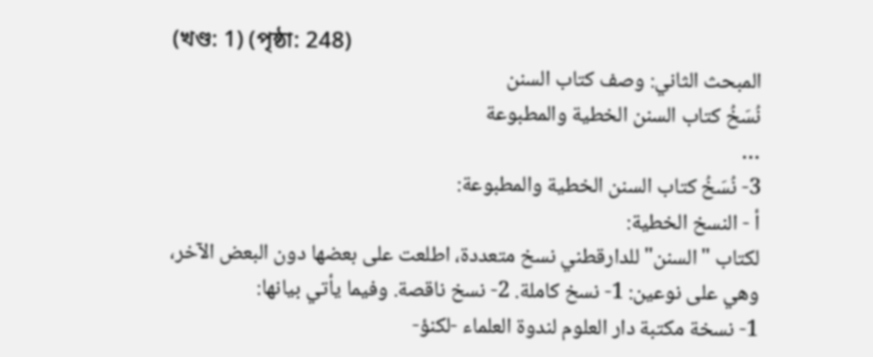(খণ্ড: 1) (পৃষ্ঠা: 248)
المبحث الثاني: وصف كتاب السنن
نُسَخُ كتاب السنن الخطية والمطبوعة
…
3- نُسَخُ كتاب السنن الخطية والمطبوعة:
أ - النسخ الخطية:
لكتاب "السنن" للدارقطني نسخ متعددة، اطلعت على بعضها دون البعض الآخر، وهي على نوعين: 1- نسخ كاملة. 2- نسخ ناقصة. وفيما يأتي بيانها:
1- نسخة مكتبة دار العلوم لندوة العلماء -لكنؤ-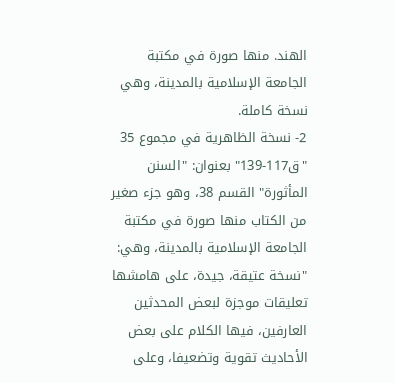الهند. منها صورة في مكتبة الجامعة الإسلامية بالمدينة، وهي نسخة كاملة.
2- نسخة الظاهرية في مجموع 35 "ق117-139" بعنوان: "السنن المأثورة" القسم 38، وهو جزء صغير من الكتاب منها صورة في مكتبة الجامعة الإسلامية بالمدينة، وهي: "نسخة عتيقة، جيدة، على هامشها تعليقات موجزة لبعض المحدثين العارفين، فيها الكلام على بعض الأحاديث تقوية وتضعيفا، وعلى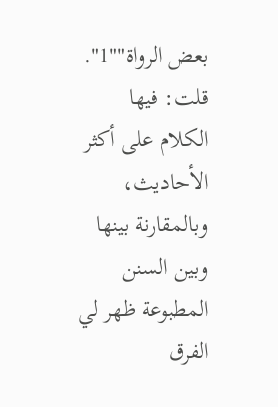بعض الرواة""1".
قلت: فيها الكلام على أكثر الأحاديث، وبالمقارنة بينها وبين السنن المطبوعة ظهر لي الفرق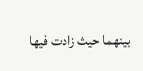بينهما حيث زادت فيها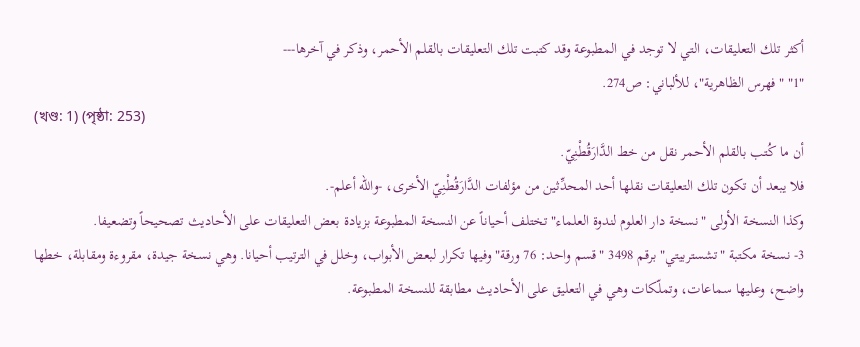أكثر تلك التعليقات، التي لا توجد في المطبوعة وقد كتبت تلك التعليقات بالقلم الأحمر، وذكر في آخرها---
"1" "فهرس الظاهرية"، للألباني: ص274.
(খণ্ড: 1) (পৃষ্ঠা: 253)
أن ما كُتب بالقلم الأحمر نقل من خط الدَّارَقُطْنِيّ.
فلا يبعد أن تكون تلك التعليقات نقلها أحد المحدِّثين من مؤلفات الدَّارَقُطْنِيّ الأخرى، -والله أعلم-.
وكذا النسخة الأولى "نسخة دار العلوم لندوة العلماء" تختلف أحياناً عن النسخة المطبوعة بزيادة بعض التعليقات على الأحاديث تصحيحاً وتضعيفا.
3- نسخة مكتبة "تشستربيتي" برقم 3498 "قسم واحد: 76 ورقة" وفيها تكرار لبعض الأبواب، وخلل في الترتيب أحيانا. وهي نسخة جيدة، مقروءة ومقابلة، خطها واضح، وعليها سماعات، وتملّكات وهي في التعليق على الأحاديث مطابقة للنسخة المطبوعة.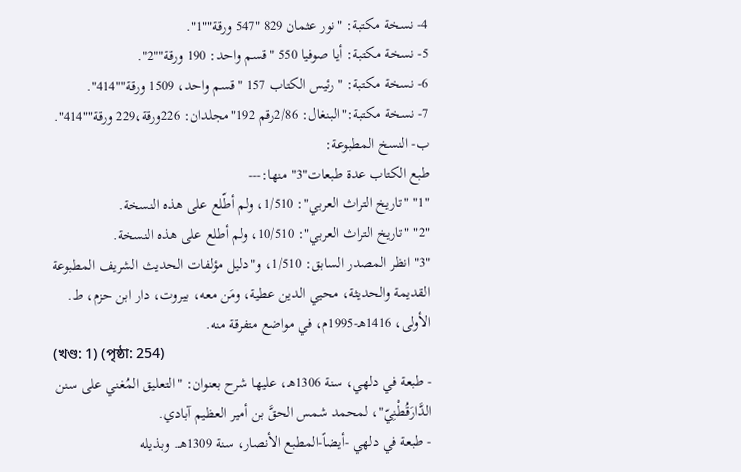4- نسخة مكتبة: "نور عثمان 829 "547 ورقة""1".
5- نسخة مكتبة: أيا صوفيا 550 "قسم واحد: 190 ورقة""2".
6- نسخة مكتبة: "رئيس الكتاب 157 "قسم واحد، 1509 ورقة""414".
7- نسخة مكتبة:"البنغال: 2/86رقم 192"مجلدان: 226ورقة،229 ورقة""414".
ب- النسخ المطبوعة:
طبع الكتاب عدة طبعات"3" منها:---
"1" "تاريخ التراث العربي": 1/510، ولم أطّلع على هذه النسخة.
"2" "تاريخ التراث العربي": 10/510، ولم أطلع على هذه النسخة.
"3" انظر المصدر السابق: 1/510، و"دليل مؤلفات الحديث الشريف المطبوعة القديمة والحديثة، محيي الدين عطية، ومَن معه، بيروت، دار ابن حزم، ط. الأولى، 1416هـ-1995م، في مواضع متفرقة منه.
(খণ্ড: 1) (পৃষ্ঠা: 254)
- طبعة في دلهي، سنة 1306هـ، عليها شرح بعنوان: "التعليق المُغني على سنن الدَّارَقُطْنِيّ"، لمحمد شمس الحقَّ بن أمير العظيم آبادي.
- طبعة في دلهي -أيضاً-المطبع الأنصار، سنة 1309هـ. وبذيله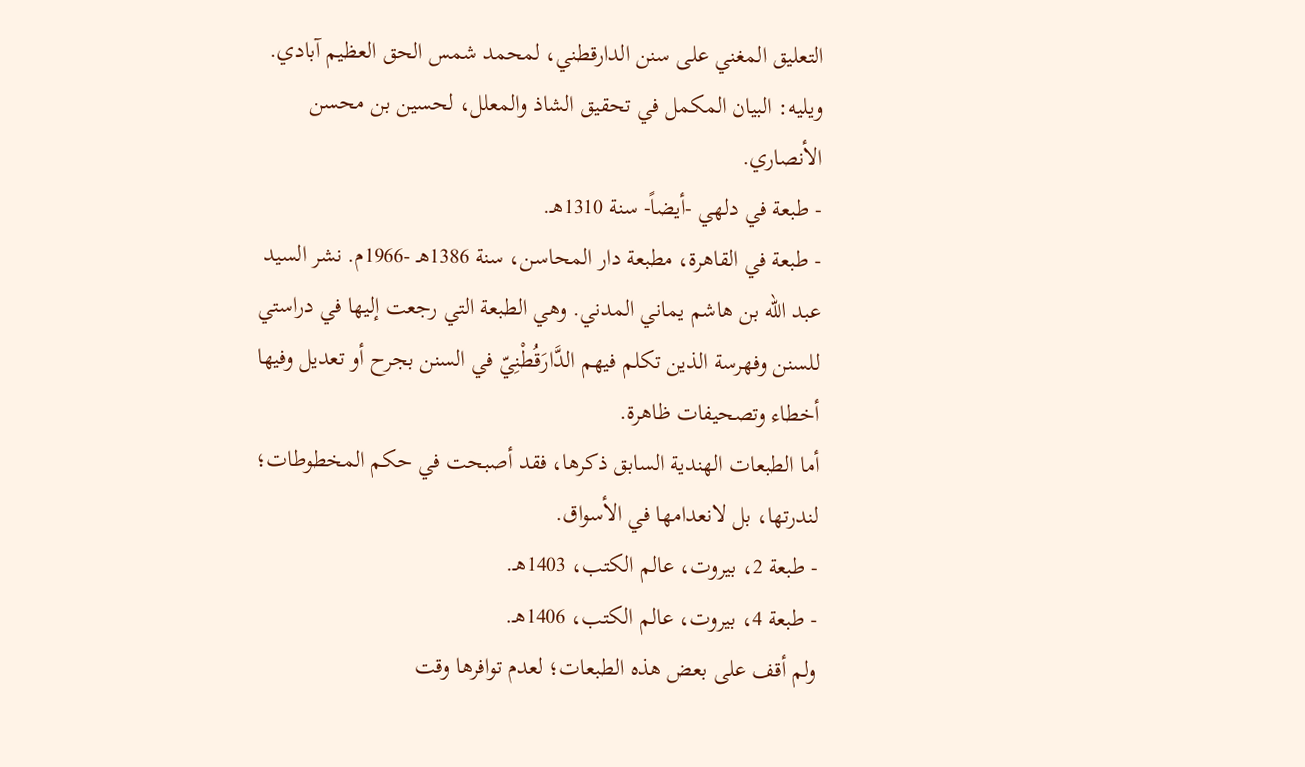التعليق المغني على سنن الدارقطني، لمحمد شمس الحق العظيم آبادي. ويليه: البيان المكمل في تحقيق الشاذ والمعلل، لحسين بن محسن الأنصاري.
- طبعة في دلهي -أيضاً- سنة 1310هـ.
- طبعة في القاهرة، مطبعة دار المحاسن، سنة 1386هـ -1966م. نشر السيد عبد الله بن هاشم يماني المدني. وهي الطبعة التي رجعت إليها في دراستي للسنن وفهرسة الذين تكلم فيهم الدَّارَقُطْنِيّ في السنن بجرح أو تعديل وفيها أخطاء وتصحيفات ظاهرة.
أما الطبعات الهندية السابق ذكرها، فقد أصبحت في حكم المخطوطات؛ لندرتها، بل لانعدامها في الأسواق.
- طبعة 2، بيروت، عالم الكتب، 1403هـ.
- طبعة 4، بيروت، عالم الكتب، 1406هـ.
ولم أقف على بعض هذه الطبعات؛ لعدم توافرها وقت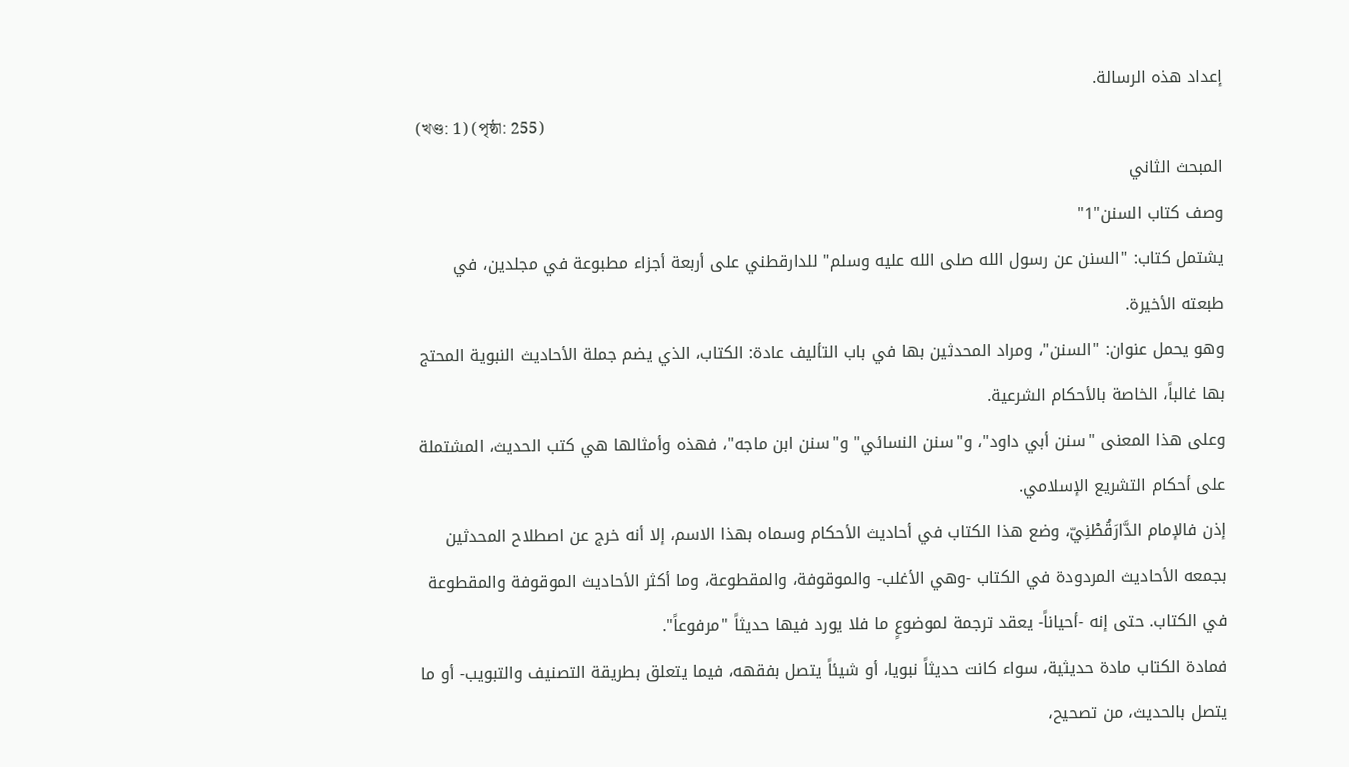إعداد هذه الرسالة.
(খণ্ড: 1) (পৃষ্ঠা: 255)
المبحث الثاني
وصف كتاب السنن"1"
يشتمل كتاب: "السنن عن رسول الله صلى الله عليه وسلم" للدارقطني على أربعة أجزاء مطبوعة في مجلدين، في طبعته الأخيرة.
وهو يحمل عنوان: "السنن"، ومراد المحدثين بها في باب التأليف عادة: الكتاب، الذي يضم جملة الأحاديث النبوية المحتج بها غالباً، الخاصة بالأحكام الشرعية.
وعلى هذا المعنى "سنن أبي داود"، و"سنن النسائي" و"سنن ابن ماجه"، فهذه وأمثالها هي كتب الحديث، المشتملة على أحكام التشريع الإسلامي.
إذن فالإمام الدَّارَقُطْنِيّ، وضع هذا الكتاب في أحاديث الأحكام وسماه بهذا الاسم، إلا أنه خرج عن اصطلاح المحدثين بجمعه الأحاديث المردودة في الكتاب -وهي الأغلب- والموقوفة، والمقطوعة، وما أكثر الأحاديث الموقوفة والمقطوعة في الكتاب. حتى إنه -أحياناً- يعقد ترجمة لموضوعٍ ما فلا يورد فيها حديثاً "مرفوعاً".
فمادة الكتاب مادة حديثية، سواء كانت حديثاً نبويا، أو شيئاً يتصل بفقهه، فيما يتعلق بطريقة التصنيف والتبويب- أو ما يتصل بالحديث، من تصحيح،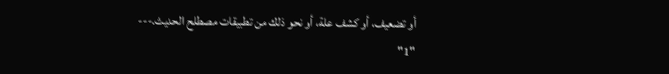أو تضعيف، أو كشف علة، أو نحو ذلك من تطبيقات مصطلح الحديث.---
"1"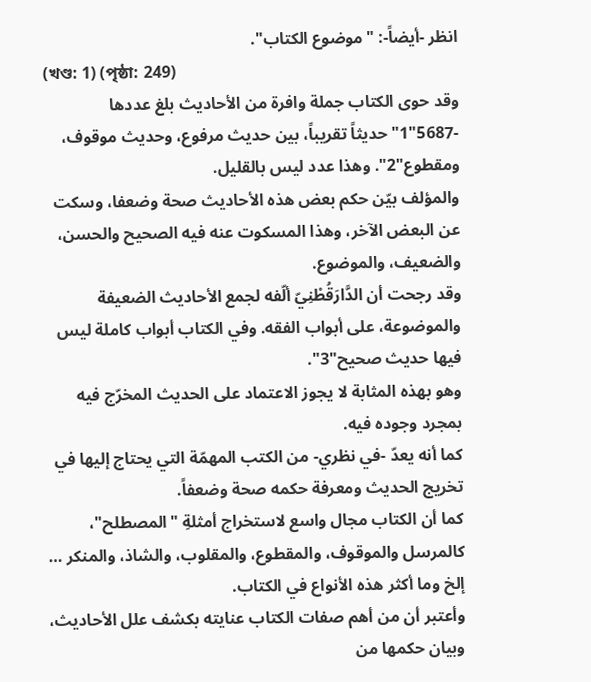انظر -أيضاً-: "موضوع الكتاب".
(খণ্ড: 1) (পৃষ্ঠা: 249)
وقد حوى الكتاب جملة وافرة من الأحاديث بلغ عددها -5687"1" حديثاً تقريباً، بين حديث مرفوع، وحديث موقوف، ومقطوع"2". وهذا عدد ليس بالقليل.
والمؤلف بيّن حكم بعض هذه الأحاديث صحة وضعفا، وسكت عن البعض الآخر، وهذا المسكوت عنه فيه الصحيح والحسن، والضعيف، والموضوع.
وقد رجحت أن الدَّارَقُطْنِيّ ألّفه لجمع الأحاديث الضعيفة والموضوعة، على أبواب الفقه. وفي الكتاب أبواب كاملة ليس فيها حديث صحيح"3".
وهو بهذه المثابة لا يجوز الاعتماد على الحديث المخرّج فيه بمجرد وجوده فيه.
كما أنه يعدّ -في نظري- من الكتب المهمّة التي يحتاج إليها في تخريج الحديث ومعرفة حكمه صحة وضعفاً.
كما أن الكتاب مجال واسع لاستخراج أمثلةِ "المصطلح"، كالمرسل والموقوف، والمقطوع، والمقلوب، والشاذ، والمنكر … إلخ وما أكثر هذه الأنواع في الكتاب.
وأعتبر أن من أهم صفات الكتاب عنايته بكشف علل الأحاديث، وبيان حكمها من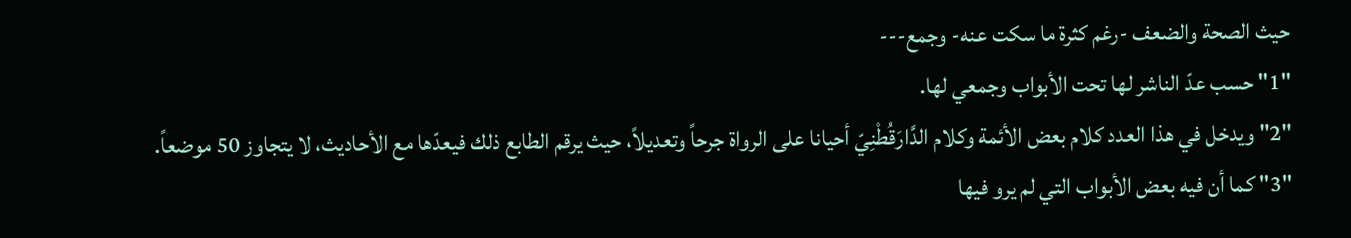حيث الصحة والضعف -رغم كثرة ما سكت عنه- وجمع---
"1" حسب عدّ الناشر لها تحت الأبواب وجمعي لها.
"2" ويدخل في هذا العدد كلام بعض الأئمة وكلام الدَّارَقُطْنِيّ أحيانا على الرواة جرحاً وتعديلاً، حيث يرقم الطابع ذلك فيعدّها مع الأحاديث، لا يتجاوز 50 موضعاً.
"3" كما أن فيه بعض الأبواب التي لم يرو فيها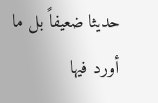حديثا ضعيفاً بل ما أورد فيها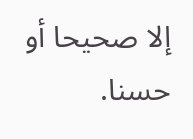إلا صحيحا أو حسنا.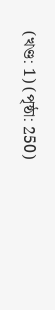(খণ্ড: 1) (পৃষ্ঠা: 250)